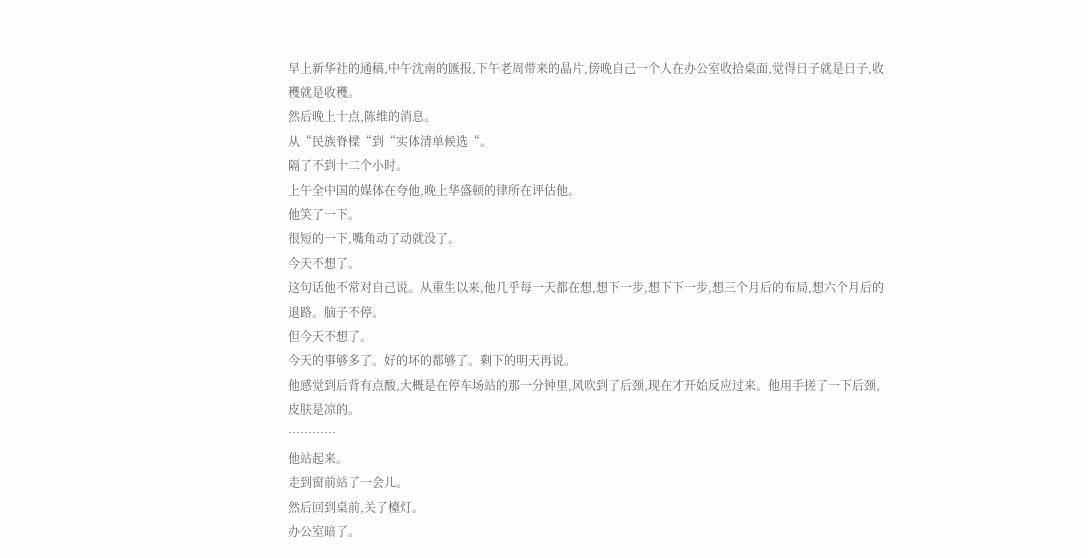早上新华社的通稿,中午沈南的匯报,下午老周带来的晶片,傍晚自己一个人在办公室收拾桌面,觉得日子就是日子,收穫就是收穫。
然后晚上十点,陈维的消息。
从“民族脊樑“到“实体清单候选“。
隔了不到十二个小时。
上午全中国的媒体在夸他,晚上华盛顿的律所在评估他。
他笑了一下。
很短的一下,嘴角动了动就没了。
今天不想了。
这句话他不常对自己说。从重生以来,他几乎每一天都在想,想下一步,想下下一步,想三个月后的布局,想六个月后的退路。脑子不停。
但今天不想了。
今天的事够多了。好的坏的都够了。剩下的明天再说。
他感觉到后背有点酸,大概是在停车场站的那一分钟里,风吹到了后颈,现在才开始反应过来。他用手搓了一下后颈,皮肤是凉的。
…………
他站起来。
走到窗前站了一会儿。
然后回到桌前,关了檯灯。
办公室暗了。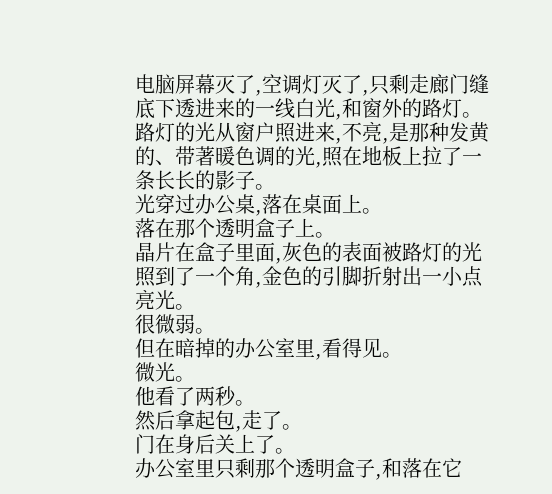电脑屏幕灭了,空调灯灭了,只剩走廊门缝底下透进来的一线白光,和窗外的路灯。
路灯的光从窗户照进来,不亮,是那种发黄的、带著暖色调的光,照在地板上拉了一条长长的影子。
光穿过办公桌,落在桌面上。
落在那个透明盒子上。
晶片在盒子里面,灰色的表面被路灯的光照到了一个角,金色的引脚折射出一小点亮光。
很微弱。
但在暗掉的办公室里,看得见。
微光。
他看了两秒。
然后拿起包,走了。
门在身后关上了。
办公室里只剩那个透明盒子,和落在它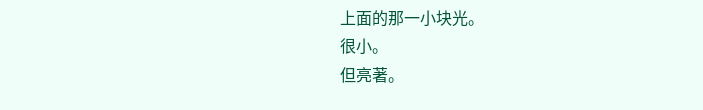上面的那一小块光。
很小。
但亮著。